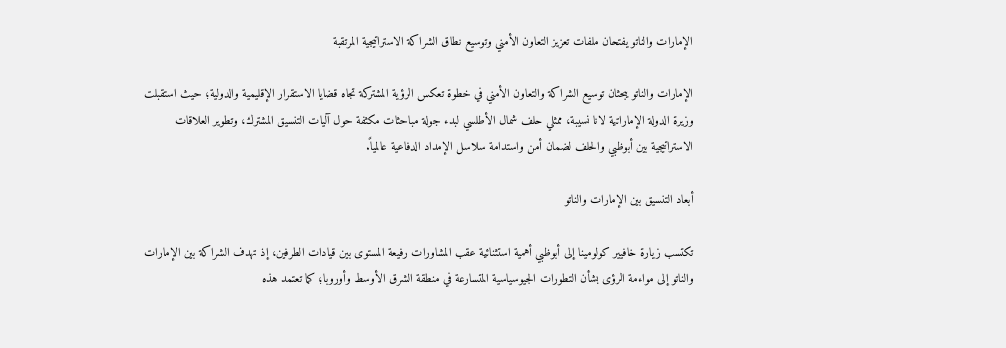الإمارات والناتو يفتحان ملفات تعزيز التعاون الأمني وتوسيع نطاق الشراكة الاستراتيجية المرتقبة

الإمارات والناتو يبحثان توسيع الشراكة والتعاون الأمني في خطوة تعكس الرؤية المشتركة تجاه قضايا الاستقرار الإقليمية والدولية؛ حيث استقبلت وزيرة الدولة الإماراتية لانا نسيبة، ممثلي حلف شمال الأطلسي لبدء جولة مباحثات مكثفة حول آليات التنسيق المشترك، وتطوير العلاقات الاستراتيجية بين أبوظبي والحلف لضمان أمن واستدامة سلاسل الإمداد الدفاعية عالمياً.

أبعاد التنسيق بين الإمارات والناتو

تكتسب زيارة خافيير كولومينا إلى أبوظبي أهمية استثنائية عقب المشاورات رفيعة المستوى بين قيادات الطرفين، إذ تهدف الشراكة بين الإمارات والناتو إلى مواءمة الرؤى بشأن التطورات الجيوسياسية المتسارعة في منطقة الشرق الأوسط وأوروبا؛ كما تعتمد هذه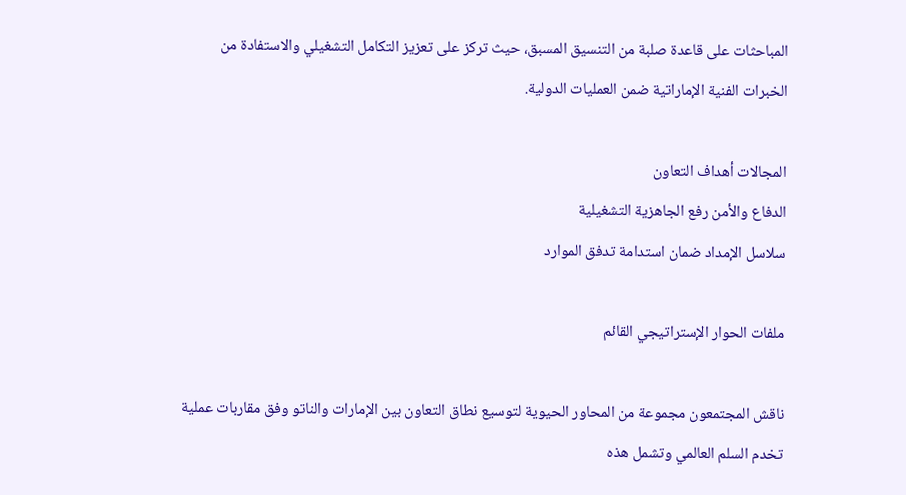المباحثات على قاعدة صلبة من التنسيق المسبق، حيث تركز على تعزيز التكامل التشغيلي والاستفادة من الخبرات الفنية الإماراتية ضمن العمليات الدولية.

المجالات أهداف التعاون
الدفاع والأمن رفع الجاهزية التشغيلية
سلاسل الإمداد ضمان استدامة تدفق الموارد

ملفات الحوار الإستراتيجي القائم

ناقش المجتمعون مجموعة من المحاور الحيوية لتوسيع نطاق التعاون بين الإمارات والناتو وفق مقاربات عملية تخدم السلم العالمي وتشمل هذه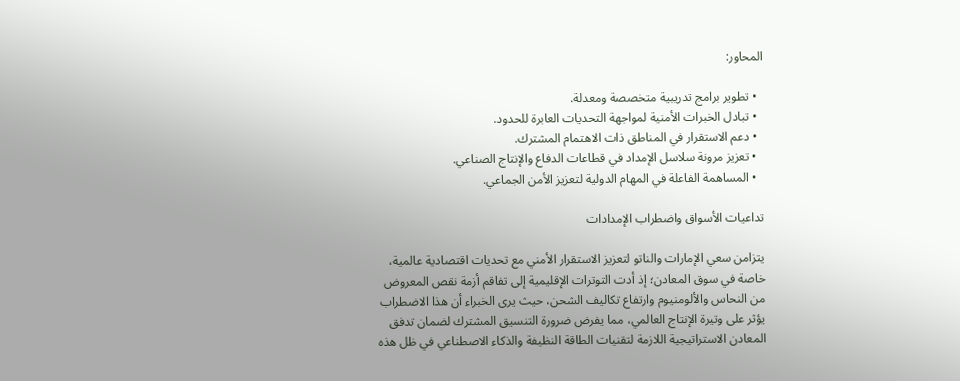المحاور:

  • تطوير برامج تدريبية متخصصة ومعدلة.
  • تبادل الخبرات الأمنية لمواجهة التحديات العابرة للحدود.
  • دعم الاستقرار في المناطق ذات الاهتمام المشترك.
  • تعزيز مرونة سلاسل الإمداد في قطاعات الدفاع والإنتاج الصناعي.
  • المساهمة الفاعلة في المهام الدولية لتعزيز الأمن الجماعي.

تداعيات الأسواق واضطراب الإمدادات

يتزامن سعي الإمارات والناتو لتعزيز الاستقرار الأمني مع تحديات اقتصادية عالمية، خاصة في سوق المعادن؛ إذ أدت التوترات الإقليمية إلى تفاقم أزمة نقص المعروض من النحاس والألومنيوم وارتفاع تكاليف الشحن، حيث يرى الخبراء أن هذا الاضطراب يؤثر على وتيرة الإنتاج العالمي، مما يفرض ضرورة التنسيق المشترك لضمان تدفق المعادن الاستراتيجية اللازمة لتقنيات الطاقة النظيفة والذكاء الاصطناعي في ظل هذه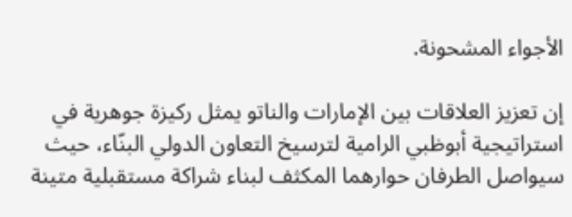الأجواء المشحونة.

إن تعزيز العلاقات بين الإمارات والناتو يمثل ركيزة جوهرية في استراتيجية أبوظبي الرامية لترسيخ التعاون الدولي البنّاء، حيث سيواصل الطرفان حوارهما المكثف لبناء شراكة مستقبلية متينة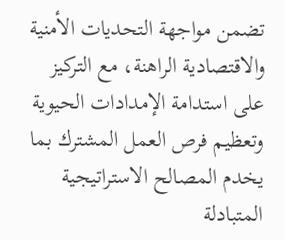تضمن مواجهة التحديات الأمنية والاقتصادية الراهنة، مع التركيز على استدامة الإمدادات الحيوية وتعظيم فرص العمل المشترك بما يخدم المصالح الاستراتيجية المتبادلة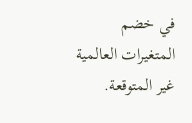في خضم المتغيرات العالمية غير المتوقعة.